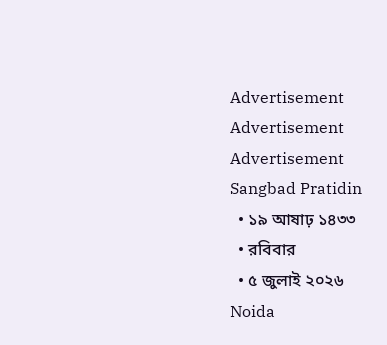Advertisement
Advertisement
Advertisement
Sangbad Pratidin
  • ১৯ আষাঢ় ১৪৩৩
  • রবিবার
  • ৫ জুলাই ২০২৬
Noida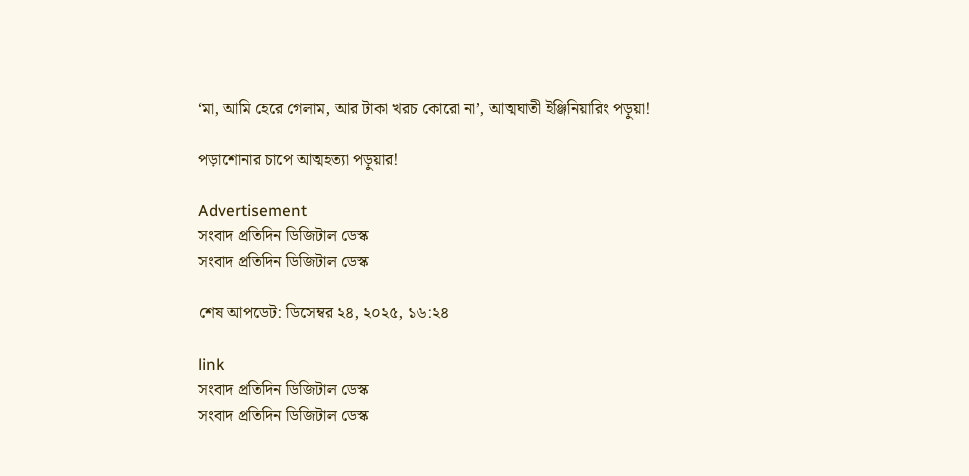‘মা, আমি হেরে গেলাম, আর টাকা খরচ কোরো না’, আত্মঘাতী ইঞ্জিনিয়ারিং পড়ুয়া!

পড়াশোনার চাপে আত্মহত্যা পড়ুয়ার!

Advertisement
সংবাদ প্রতিদিন ডিজিটাল ডেস্ক
সংবাদ প্রতিদিন ডিজিটাল ডেস্ক

শেষ আপডেট: ডিসেম্বর ২৪, ২০২৫, ১৬:২৪

link
সংবাদ প্রতিদিন ডিজিটাল ডেস্ক
সংবাদ প্রতিদিন ডিজিটাল ডেস্ক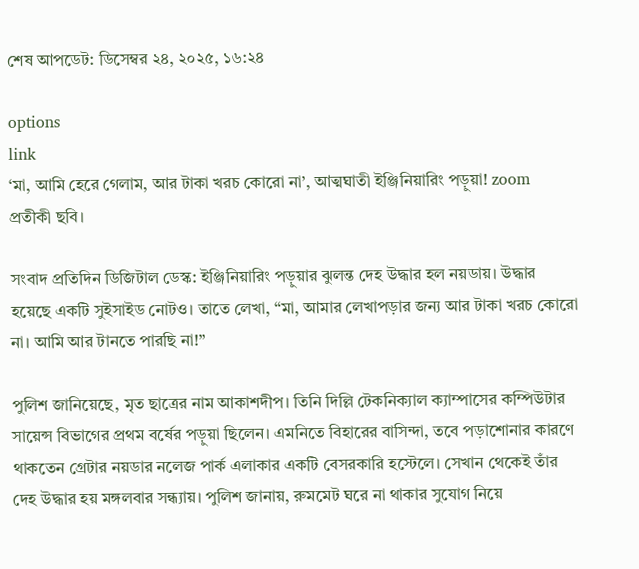শেষ আপডেট: ডিসেম্বর ২৪, ২০২৫, ১৬:২৪

options
link
‘মা, আমি হেরে গেলাম, আর টাকা খরচ কোরো না’, আত্মঘাতী ইঞ্জিনিয়ারিং পড়ুয়া! zoom
প্রতীকী ছবি।

সংবাদ প্রতিদিন ডিজিটাল ডেস্ক: ইঞ্জিনিয়ারিং পড়ুয়ার ঝুলন্ত দেহ উদ্ধার হল নয়ডায়। উদ্ধার হয়েছে একটি সুইসাইড নোটও। তাতে লেখা, “মা, আমার লেখাপড়ার জন্য আর টাকা খরচ কোরো না। আমি আর টানতে পারছি না!”

পুলিশ জানিয়েছে, মৃত ছাত্রের নাম আকাশদীপ। তিনি দিল্লি টেকনিক্যাল ক্যাম্পাসের কম্পিউটার সায়েন্স বিভাগের প্রথম বর্ষের পড়ুয়া ছিলেন। এমনিতে বিহারের বাসিন্দা, তবে পড়াশোনার কারণে থাকতেন গ্রেটার নয়ডার নলেজ পার্ক এলাকার একটি বেসরকারি হস্টেলে। সেখান থেকেই তাঁর দেহ উদ্ধার হয় মঙ্গলবার সন্ধ্যায়। পুলিশ জানায়, রুমমেট ঘরে না থাকার সুযোগ নিয়ে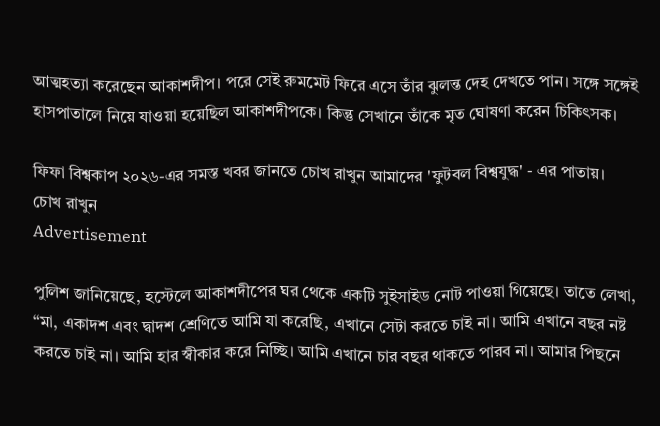আত্মহত্যা করেছেন আকাশদীপ। পরে সেই রুমমেট ফিরে এসে তাঁর ঝুলন্ত দেহ দেখতে পান। সঙ্গে সঙ্গেই হাসপাতালে নিয়ে যাওয়া হয়েছিল আকাশদীপকে। কিন্তু সেখানে তাঁকে মৃত ঘোষণা করেন চিকিৎসক।

ফিফা বিশ্বকাপ ২০২৬-এর সমস্ত খবর জানতে চোখ রাখুন আমাদের 'ফুটবল বিশ্বযুদ্ধ' - এর পাতায়।
চোখ রাখুন
Advertisement

পুলিশ জানিয়েছে, হস্টেলে আকাশদীপের ঘর থেকে একটি সুইসাইড নোট পাওয়া গিয়েছে। তাতে লেখা, “মা, একাদশ এবং দ্বাদশ শ্রেণিতে আমি যা করেছি, এখানে সেটা করতে চাই না। আমি এখানে বছর নষ্ট করতে চাই না। আমি হার স্বীকার করে নিচ্ছি। আমি এখানে চার বছর থাকতে পারব না। আমার পিছনে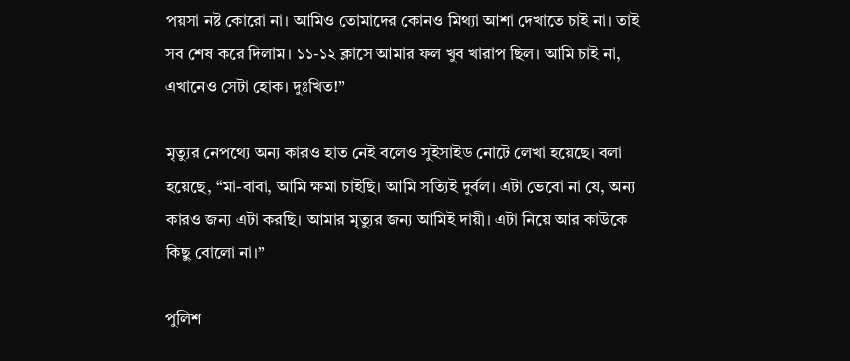পয়সা নষ্ট কোরো না। আমিও তোমাদের কোনও মিথ্যা আশা দেখাতে চাই না। তাই সব শেষ করে দিলাম। ১১-১২ ক্লাসে আমার ফল খুব খারাপ ছিল। আমি চাই না, এখানেও সেটা হোক। দুঃখিত!”

মৃত্যুর নেপথ্যে অন্য কারও হাত নেই বলেও সুইসাইড নোটে লেখা হয়েছে। বলা হয়েছে, “মা-বাবা, আমি ক্ষমা চাইছি। আমি সত্যিই দুর্বল। এটা ভেবো না যে, অন্য কারও জন্য এটা করছি। আমার মৃত্যুর জন্য আমিই দায়ী। এটা নিয়ে আর কাউকে কিছু বোলো না।”

পুলিশ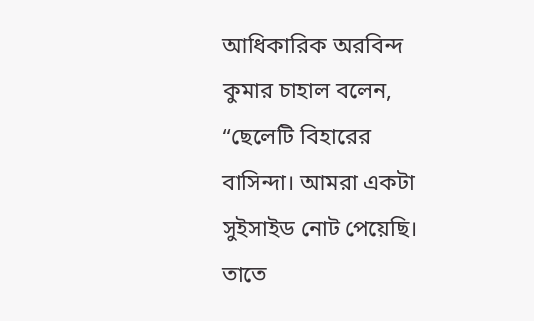আধিকারিক অরবিন্দ কুমার চাহাল বলেন, “ছেলেটি বিহারের বাসিন্দা। আমরা একটা সুইসাইড নোট পেয়েছি। তাতে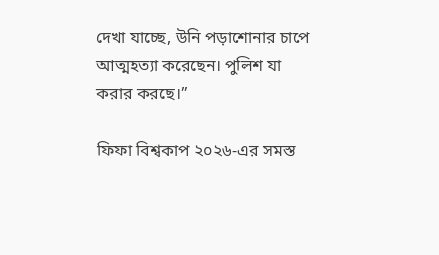দেখা যাচ্ছে, উনি পড়াশোনার চাপে আত্মহত্যা করেছেন। পুলিশ যা করার করছে।”

ফিফা বিশ্বকাপ ২০২৬-এর সমস্ত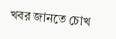খবর জানতে চোখ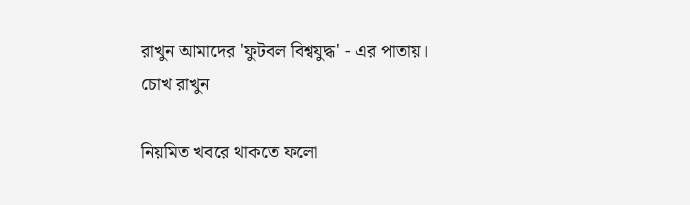রাখুন আমাদের 'ফুটবল বিশ্বযুদ্ধ' - এর পাতায়।
চোখ রাখুন

নিয়মিত খবরে থাকতে ফলো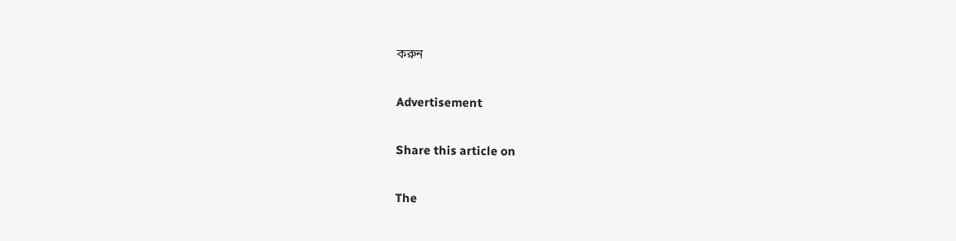করুন

Advertisement

Share this article on

The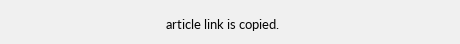article link is copied.